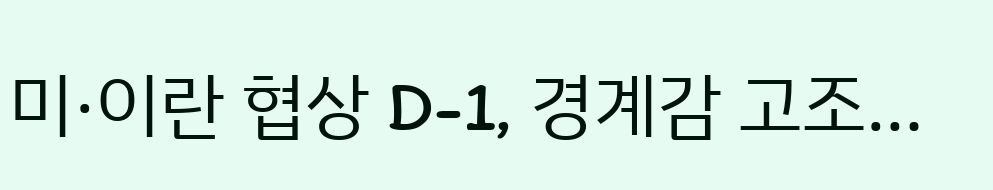미·이란 협상 D-1, 경계감 고조…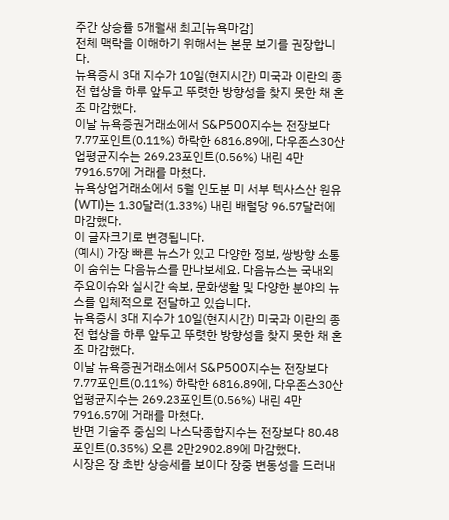주간 상승률 5개월새 최고[뉴욕마감]
전체 맥락을 이해하기 위해서는 본문 보기를 권장합니다.
뉴욕증시 3대 지수가 10일(현지시간) 미국과 이란의 종전 협상을 하루 앞두고 뚜렷한 방향성을 찾지 못한 채 혼조 마감했다.
이날 뉴욕증권거래소에서 S&P500지수는 전장보다 7.77포인트(0.11%) 하락한 6816.89에, 다우존스30산업평균지수는 269.23포인트(0.56%) 내린 4만7916.57에 거래를 마쳤다.
뉴욕상업거래소에서 5월 인도분 미 서부 텍사스산 원유(WTI)는 1.30달러(1.33%) 내린 배럴당 96.57달러에 마감했다.
이 글자크기로 변경됩니다.
(예시) 가장 빠른 뉴스가 있고 다양한 정보, 쌍방향 소통이 숨쉬는 다음뉴스를 만나보세요. 다음뉴스는 국내외 주요이슈와 실시간 속보, 문화생활 및 다양한 분야의 뉴스를 입체적으로 전달하고 있습니다.
뉴욕증시 3대 지수가 10일(현지시간) 미국과 이란의 종전 협상을 하루 앞두고 뚜렷한 방향성을 찾지 못한 채 혼조 마감했다.
이날 뉴욕증권거래소에서 S&P500지수는 전장보다 7.77포인트(0.11%) 하락한 6816.89에, 다우존스30산업평균지수는 269.23포인트(0.56%) 내린 4만7916.57에 거래를 마쳤다.
반면 기술주 중심의 나스닥종합지수는 전장보다 80.48포인트(0.35%) 오른 2만2902.89에 마감했다.
시장은 장 초반 상승세를 보이다 장중 변동성을 드러내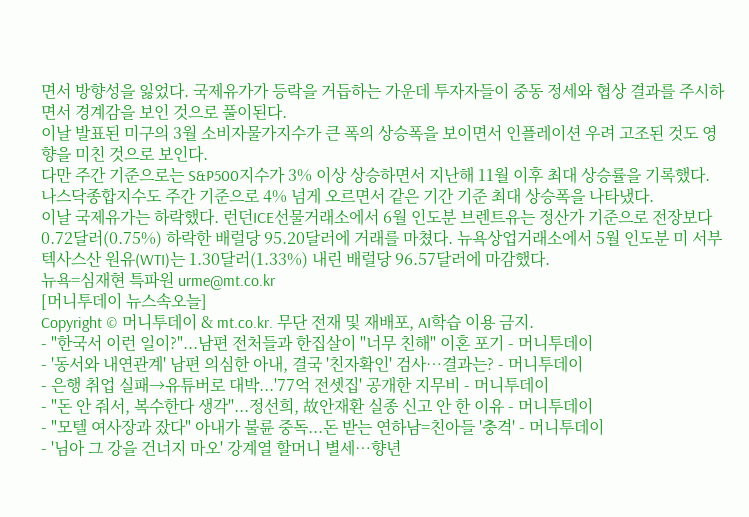면서 방향성을 잃었다. 국제유가가 등락을 거듭하는 가운데 투자자들이 중동 정세와 협상 결과를 주시하면서 경계감을 보인 것으로 풀이된다.
이날 발표된 미구의 3월 소비자물가지수가 큰 폭의 상승폭을 보이면서 인플레이션 우려 고조된 것도 영향을 미친 것으로 보인다.
다만 주간 기준으로는 S&P500지수가 3% 이상 상승하면서 지난해 11월 이후 최대 상승률을 기록했다. 나스닥종합지수도 주간 기준으로 4% 넘게 오르면서 같은 기간 기준 최대 상승폭을 나타냈다.
이날 국제유가는 하락했다. 런던ICE선물거래소에서 6월 인도분 브렌트유는 정산가 기준으로 전장보다 0.72달러(0.75%) 하락한 배럴당 95.20달러에 거래를 마쳤다. 뉴욕상업거래소에서 5월 인도분 미 서부 텍사스산 원유(WTI)는 1.30달러(1.33%) 내린 배럴당 96.57달러에 마감했다.
뉴욕=심재현 특파원 urme@mt.co.kr
[머니투데이 뉴스속오늘]
Copyright © 머니투데이 & mt.co.kr. 무단 전재 및 재배포, AI학습 이용 금지.
- "한국서 이런 일이?"...남편 전처들과 한집살이 "너무 친해" 이혼 포기 - 머니투데이
- '동서와 내연관계' 남편 의심한 아내, 결국 '친자확인' 검사…결과는? - 머니투데이
- 은행 취업 실패→유튜버로 대박...'77억 전셋집' 공개한 지무비 - 머니투데이
- "돈 안 줘서, 복수한다 생각"...정선희, 故안재환 실종 신고 안 한 이유 - 머니투데이
- "모텔 여사장과 잤다" 아내가 불륜 중독...돈 받는 연하남=친아들 '충격' - 머니투데이
- '님아 그 강을 건너지 마오' 강계열 할머니 별세…향년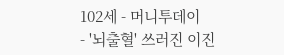102세 - 머니투데이
- '뇌출혈' 쓰러진 이진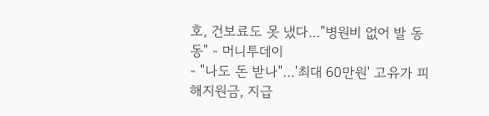호, 건보료도 못 냈다..."병원비 없어 발 동동" - 머니투데이
- "나도 돈 받나"...'최대 60만원' 고유가 피해지원금, 지급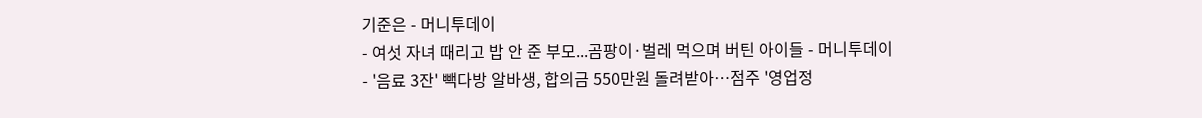기준은 - 머니투데이
- 여섯 자녀 때리고 밥 안 준 부모...곰팡이·벌레 먹으며 버틴 아이들 - 머니투데이
- '음료 3잔' 빽다방 알바생, 합의금 550만원 돌려받아…점주 '영업정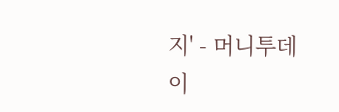지' - 머니투데이